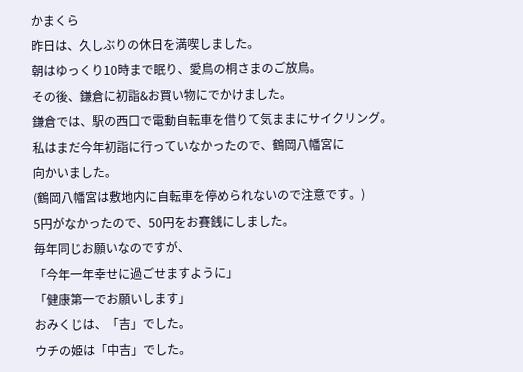かまくら
昨日は、久しぶりの休日を満喫しました。
朝はゆっくり10時まで眠り、愛鳥の桐さまのご放鳥。
その後、鎌倉に初詣&お買い物にでかけました。
鎌倉では、駅の西口で電動自転車を借りて気ままにサイクリング。
私はまだ今年初詣に行っていなかったので、鶴岡八幡宮に
向かいました。
(鶴岡八幡宮は敷地内に自転車を停められないので注意です。)
5円がなかったので、50円をお賽銭にしました。
毎年同じお願いなのですが、
「今年一年幸せに過ごせますように」
「健康第一でお願いします」
おみくじは、「吉」でした。
ウチの姫は「中吉」でした。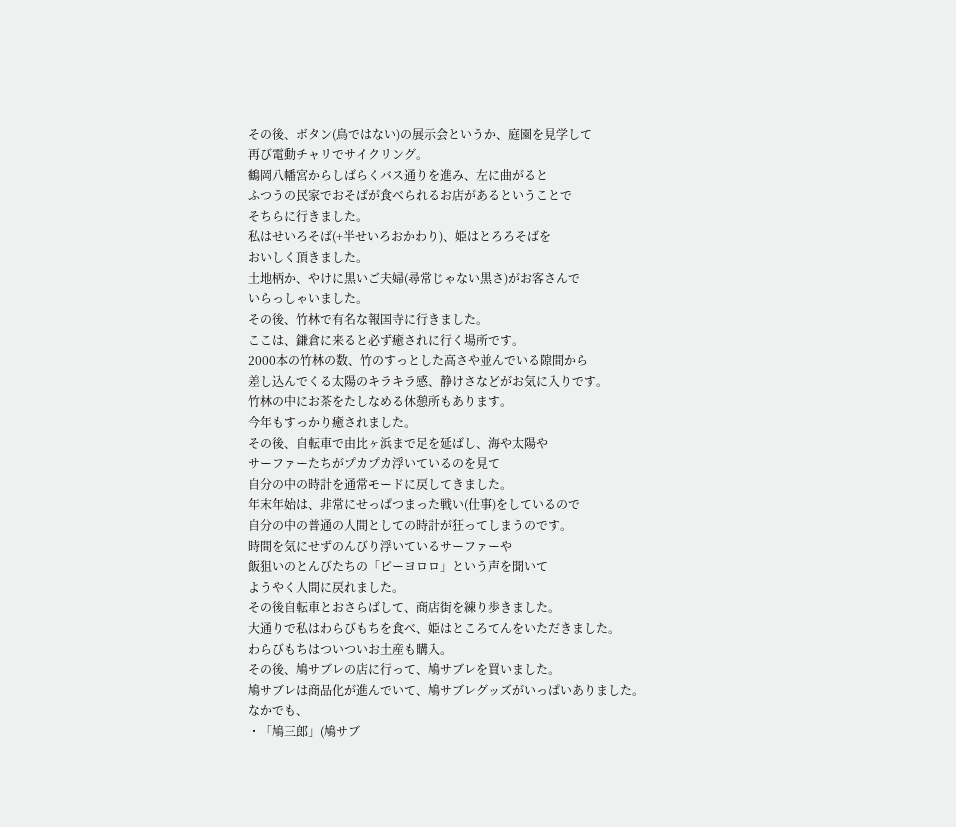その後、ボタン(鳥ではない)の展示会というか、庭園を見学して
再び電動チャリでサイクリング。
鶴岡八幡宮からしばらくバス通りを進み、左に曲がると
ふつうの民家でおそばが食べられるお店があるということで
そちらに行きました。
私はせいろそば(+半せいろおかわり)、姫はとろろそばを
おいしく頂きました。
土地柄か、やけに黒いご夫婦(尋常じゃない黒さ)がお客さんで
いらっしゃいました。
その後、竹林で有名な報国寺に行きました。
ここは、鎌倉に来ると必ず癒されに行く場所です。
2000本の竹林の数、竹のすっとした高さや並んでいる隙間から
差し込んでくる太陽のキラキラ感、静けさなどがお気に入りです。
竹林の中にお茶をたしなめる休憩所もあります。
今年もすっかり癒されました。
その後、自転車で由比ヶ浜まで足を延ばし、海や太陽や
サーファーたちがプカプカ浮いているのを見て
自分の中の時計を通常モードに戻してきました。
年末年始は、非常にせっぱつまった戦い(仕事)をしているので
自分の中の普通の人間としての時計が狂ってしまうのです。
時間を気にせずのんびり浮いているサーファーや
飯狙いのとんびたちの「ピーヨロロ」という声を聞いて
ようやく人間に戻れました。
その後自転車とおさらばして、商店街を練り歩きました。
大通りで私はわらびもちを食べ、姫はところてんをいただきました。
わらびもちはついついお土産も購入。
その後、鳩サブレの店に行って、鳩サブレを買いました。
鳩サブレは商品化が進んでいて、鳩サブレグッズがいっぱいありました。
なかでも、
・「鳩三郎」(鳩サブ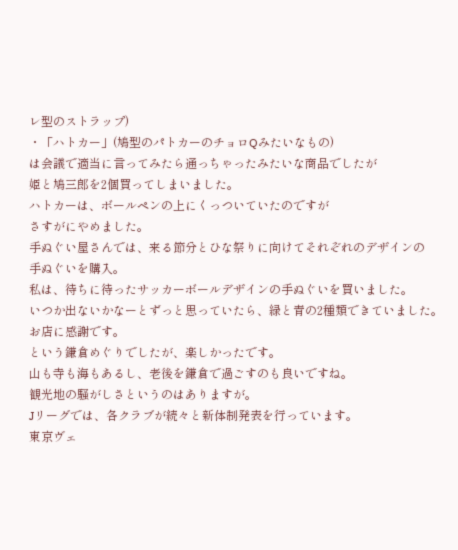レ型のストラップ)
・「ハトカー」(鳩型のパトカーのチョロQみたいなもの)
は会議で適当に言ってみたら通っちゃったみたいな商品でしたが
姫と鳩三郎を2個買ってしまいました。
ハトカーは、ボールペンの上にくっついていたのですが
さすがにやめました。
手ぬぐい屋さんでは、来る節分とひな祭りに向けてそれぞれのデザインの
手ぬぐいを購入。
私は、待ちに待ったサッカーボールデザインの手ぬぐいを買いました。
いつか出ないかなーとずっと思っていたら、緑と青の2種類できていました。
お店に感謝です。
という鎌倉めぐりでしたが、楽しかったです。
山も寺も海もあるし、老後を鎌倉で過ごすのも良いですね。
観光地の騒がしさというのはありますが。
Jリーグでは、各クラブが続々と新体制発表を行っています。
東京ヴェ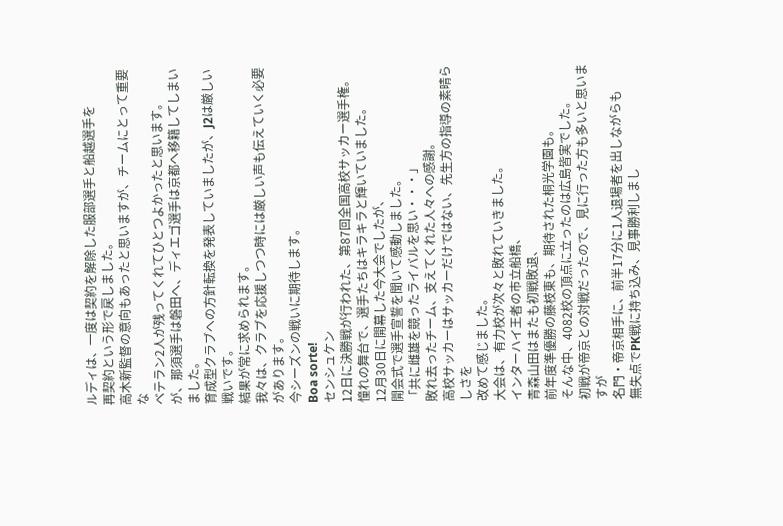ルディは、一度は契約を解除した服部選手と船越選手を
再契約という形で戻しました。
高木新監督の意向もあったと思いますが、チームにとって重要な
ベテラン2人が残ってくれてひとつよかったと思います。
が、那須選手は磐田へ、ディエゴ選手は京都へ移籍してしまいました。
育成型クラブへの方針転換を発表していましたが、J2は厳しい戦いです。
結果が常に求められます。
我々は、クラブを応援しつつ時には厳しい声も伝えていく必要があります。
今シーズンの戦いに期待します。
Boa sorte!
センシュケン
12日に決勝戦が行われた、第87回全国高校サッカー選手権。
憧れの舞台で、選手たちはキラキラと輝いていました。
12月30日に開幕した今大会でしたが、
開会式で選手宣誓を聞いて感動しました。
「共に雌雄を競ったライバルを思い・・・」
敗れ去ったチーム、支えてくれた人々への感謝。
高校サッカーはサッカーだけではない、先生方の指導の素晴らしさを
改めて感じました。
大会は、有力校が次々と敗れていきました。
インターハイ王者の市立船橋、
青森山田はまたも初戦敗退、
前年度準優勝の藤枝東も、期待された桐光学園も。
そんな中、4082校の頂点に立ったのは広島皆実でした。
初戦が帝京との対戦だったので、見に行った方も多いと思いますが
名門・帝京相手に、前半17分に1人退場者を出しながらも
無失点でPK戦に持ち込み、見事勝利しまし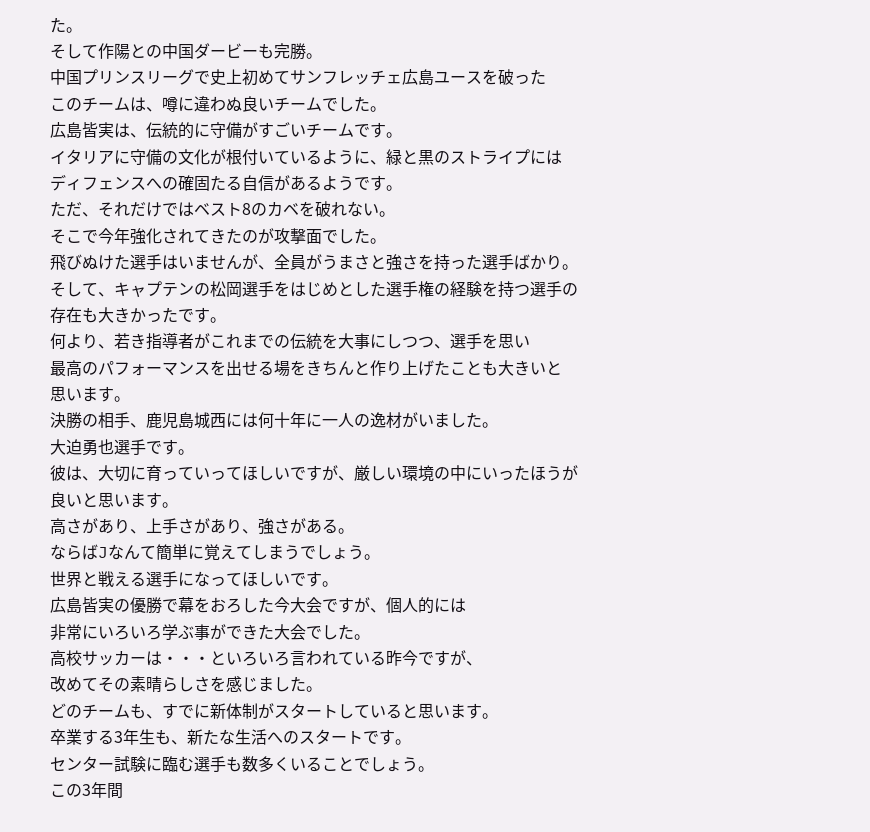た。
そして作陽との中国ダービーも完勝。
中国プリンスリーグで史上初めてサンフレッチェ広島ユースを破った
このチームは、噂に違わぬ良いチームでした。
広島皆実は、伝統的に守備がすごいチームです。
イタリアに守備の文化が根付いているように、緑と黒のストライプには
ディフェンスへの確固たる自信があるようです。
ただ、それだけではベスト8のカベを破れない。
そこで今年強化されてきたのが攻撃面でした。
飛びぬけた選手はいませんが、全員がうまさと強さを持った選手ばかり。
そして、キャプテンの松岡選手をはじめとした選手権の経験を持つ選手の
存在も大きかったです。
何より、若き指導者がこれまでの伝統を大事にしつつ、選手を思い
最高のパフォーマンスを出せる場をきちんと作り上げたことも大きいと
思います。
決勝の相手、鹿児島城西には何十年に一人の逸材がいました。
大迫勇也選手です。
彼は、大切に育っていってほしいですが、厳しい環境の中にいったほうが
良いと思います。
高さがあり、上手さがあり、強さがある。
ならばJなんて簡単に覚えてしまうでしょう。
世界と戦える選手になってほしいです。
広島皆実の優勝で幕をおろした今大会ですが、個人的には
非常にいろいろ学ぶ事ができた大会でした。
高校サッカーは・・・といろいろ言われている昨今ですが、
改めてその素晴らしさを感じました。
どのチームも、すでに新体制がスタートしていると思います。
卒業する3年生も、新たな生活へのスタートです。
センター試験に臨む選手も数多くいることでしょう。
この3年間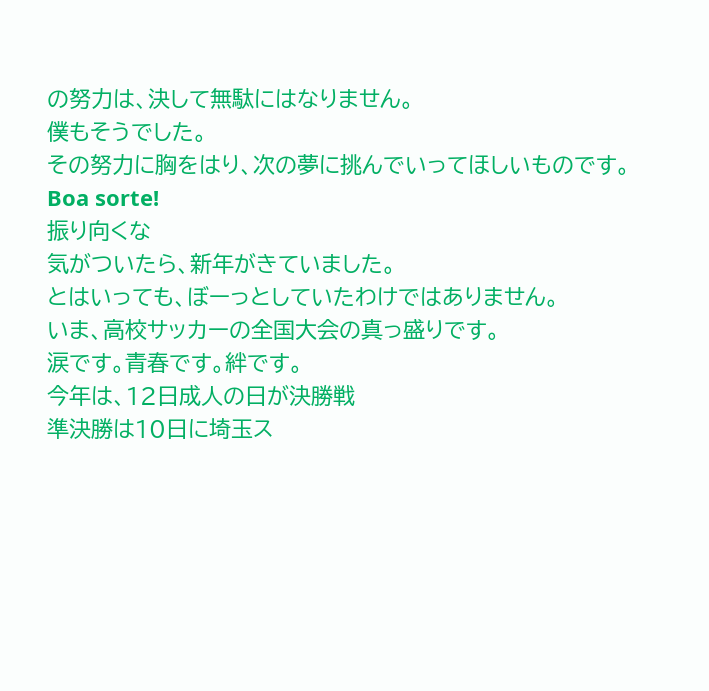の努力は、決して無駄にはなりません。
僕もそうでした。
その努力に胸をはり、次の夢に挑んでいってほしいものです。
Boa sorte!
振り向くな
気がついたら、新年がきていました。
とはいっても、ぼーっとしていたわけではありません。
いま、高校サッカーの全国大会の真っ盛りです。
涙です。青春です。絆です。
今年は、12日成人の日が決勝戦
準決勝は10日に埼玉ス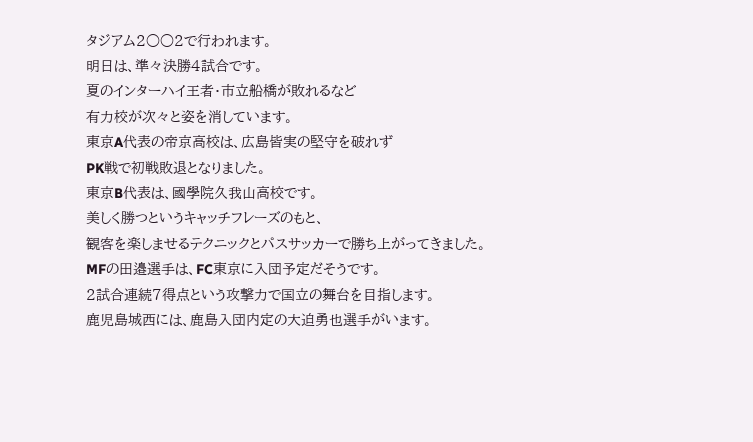タジアム2○○2で行われます。
明日は、準々決勝4試合です。
夏のインターハイ王者・市立船橋が敗れるなど
有力校が次々と姿を消しています。
東京A代表の帝京高校は、広島皆実の堅守を破れず
PK戦で初戦敗退となりました。
東京B代表は、國學院久我山高校です。
美しく勝つというキャッチフレーズのもと、
観客を楽しませるテクニックとパスサッカーで勝ち上がってきました。
MFの田邉選手は、FC東京に入団予定だそうです。
2試合連続7得点という攻撃力で国立の舞台を目指します。
鹿児島城西には、鹿島入団内定の大迫勇也選手がいます。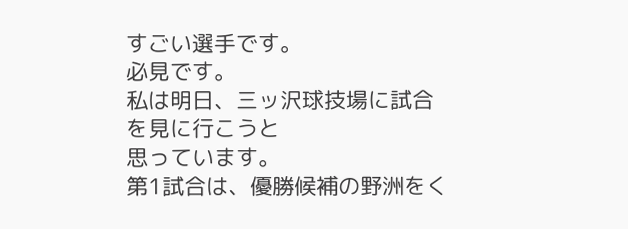すごい選手です。
必見です。
私は明日、三ッ沢球技場に試合を見に行こうと
思っています。
第1試合は、優勝候補の野洲をく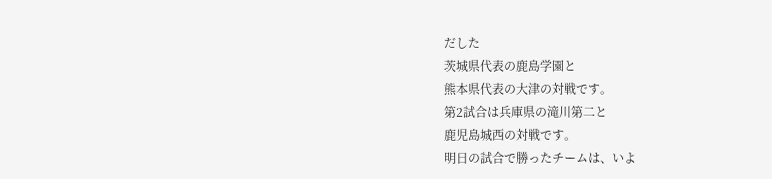だした
茨城県代表の鹿島学園と
熊本県代表の大津の対戦です。
第2試合は兵庫県の滝川第二と
鹿児島城西の対戦です。
明日の試合で勝ったチームは、いよ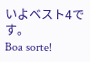いよベスト4です。
Boa sorte!